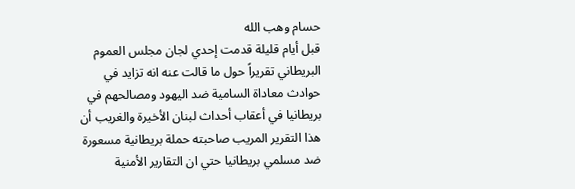حسام وهب الله
قبل أيام قليلة قدمت إحدي لجان مجلس العموم البريطاني تقريراً حول ما قالت عنه انه تزايد في حوادث معاداة السامية ضد اليهود ومصالحهم في بريطانيا في أعقاب أحداث لبنان الأخيرة والغريب أن هذا التقرير المريب صاحبته حملة بريطانية مسعورة ضد مسلمي بريطانيا حتي ان التقارير الأمنية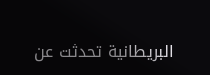البريطانية تحدثت عن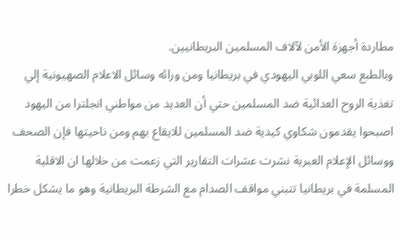مطاردة أجهزة الأمن لآلاف المسلمين البريطانيين.
وبالطبع سعي اللوبي اليهودي في بريطانيا ومن ورائه وسائل الاعلام الصهيونية إلي تغذية الروح العدائية ضد المسلمين حتي أن العديد من مواطني انجلترا من اليهود اصبحوا يقدمون شكاوي كيدية ضد المسلمين للايقاع بهم ومن ناحيتها فإن الصحف ووسائل الإعلام العبرية نشرت عشرات التقارير التي زعمت من خلالها ان الاقلية المسلمة في بريطانيا تتبني مواقف الصدام مع الشرطة البريطانية وهو ما يشكل خطرا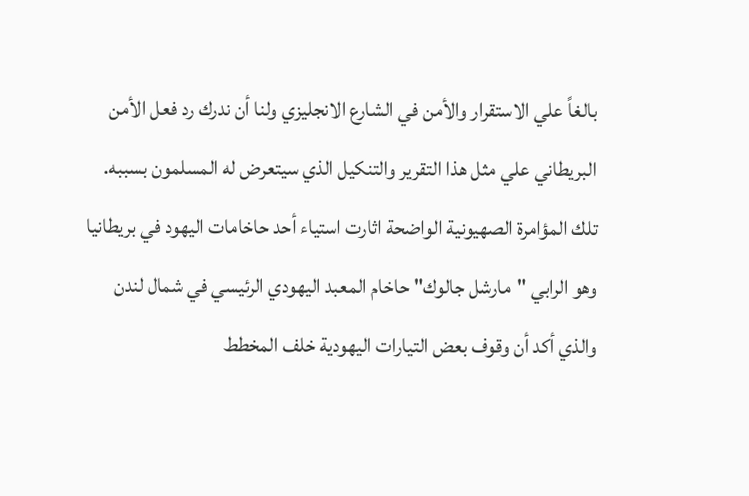بالغاً علي الاستقرار والأمن في الشارع الانجليزي ولنا أن ندرك رد فعل الأمن البريطاني علي مثل هذا التقرير والتنكيل الذي سيتعرض له المسلمون بسببه.
تلك المؤامرة الصهيونية الواضحة اثارت استياء أحد حاخامات اليهود في بريطانيا وهو الرابي "مارشل جالوك" حاخام المعبد اليهودي الرئيسي في شمال لندن والذي أكد أن وقوف بعض التيارات اليهودية خلف المخطط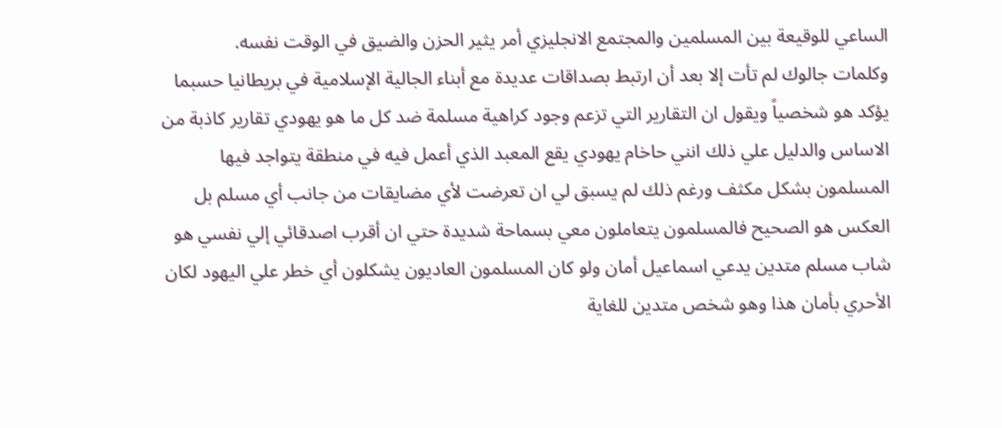الساعي للوقيعة بين المسلمين والمجتمع الانجليزي أمر يثير الحزن والضيق في الوقت نفسه.
وكلمات جالوك لم تأت إلا بعد أن ارتبط بصداقات عديدة مع أبناء الجالية الإسلامية في بريطانيا حسبما يؤكد هو شخصياً ويقول ان التقارير التي تزعم وجود كراهية مسلمة ضد كل ما هو يهودي تقارير كاذبة من الاساس والدليل علي ذلك انني حاخام يهودي يقع المعبد الذي أعمل فيه في منطقة يتواجد فيها المسلمون بشكل مكثف ورغم ذلك لم يسبق لي ان تعرضت لأي مضايقات من جانب أي مسلم بل العكس هو الصحيح فالمسلمون يتعاملون معي بسماحة شديدة حتي ان أقرب اصدقائي إلي نفسي هو شاب مسلم متدين يدعي اسماعيل أمان ولو كان المسلمون العاديون يشكلون أي خطر علي اليهود لكان الأحري بأمان هذا وهو شخص متدين للغاية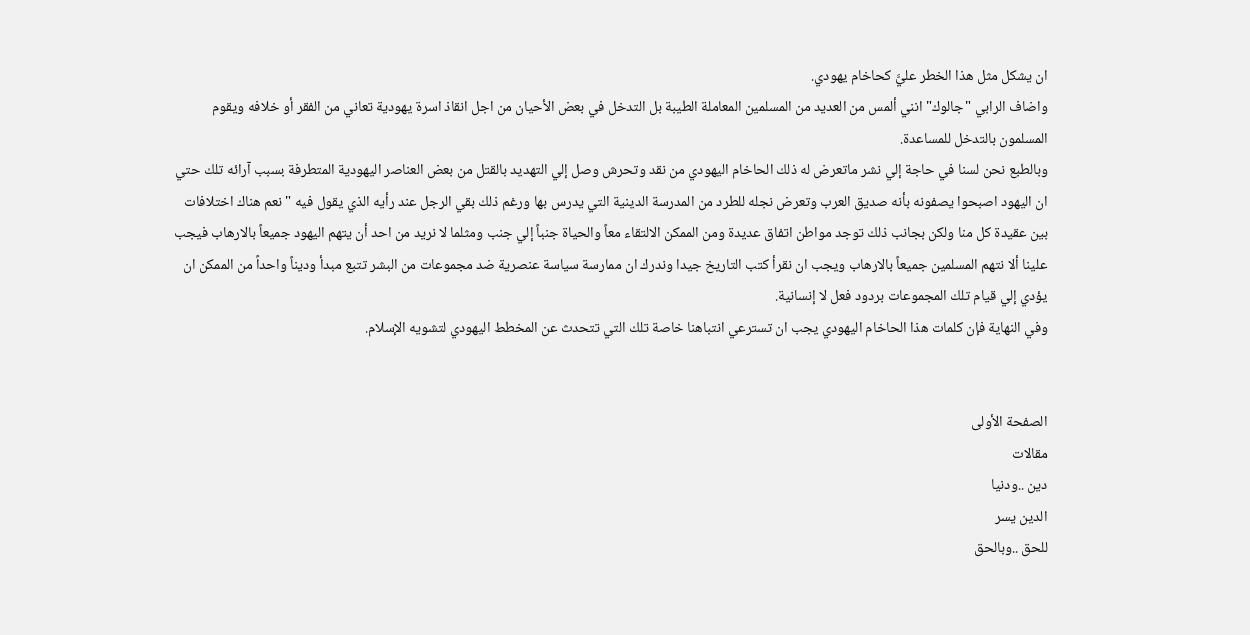ان يشكل مثل هذا الخطر عليَّ كحاخام يهودي.
واضاف الرابي "جالوك" انني ألمس من العديد من المسلمين المعاملة الطيبة بل التدخل في بعض الأحيان من اجل انقاذ اسرة يهودية تعاني من الفقر أو خلافه ويقوم المسلمون بالتدخل للمساعدة.
وبالطبع نحن لسنا في حاجة إلي نشر ماتعرض له ذلك الحاخام اليهودي من نقد وتحرش وصل إلي التهديد بالقتل من بعض العناصر اليهودية المتطرفة بسبب آرائه تلك حتي ان اليهود اصبحوا يصفونه بأنه صديق العرب وتعرض نجله للطرد من المدرسة الدينية التي يدرس بها ورغم ذلك بقي الرجل عند رأيه الذي يقول فيه "نعم هناك اختلافات بين عقيدة كل منا ولكن بجانب ذلك توجد مواطن اتفاق عديدة ومن الممكن الالتقاء معاً والحياة جنباً إلي جنب ومثلما لا نريد من احد أن يتهم اليهود جميعاً بالارهاب فيجب علينا ألا نتهم المسلمين جميعاً بالارهاب ويجب ان نقرأ كتب التاريخ جيدا وندرك ان ممارسة سياسة عنصرية ضد مجموعات من البشر تتبع مبدأ وديناً واحداً من الممكن ان يؤدي إلي قيام تلك المجموعات بردود فعل لا إنسانية.
وفي النهاية فإن كلمات هذا الحاخام اليهودي يجب ان تسترعي انتباهنا خاصة تلك التي تتحدث عن المخطط اليهودي لتشويه الإسلام.


الصفحة الأولى
مقالات
دين ..ودنيا
الدين يسر
للحق ..وبالحق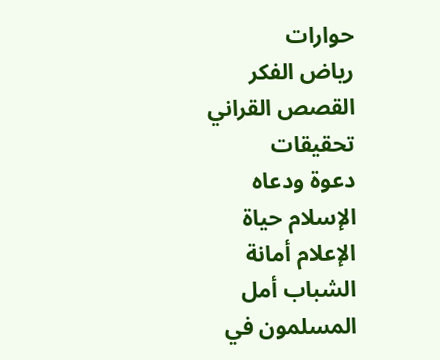حوارات
رياض الفكر
القصص القراني
تحقيقات
دعوة ودعاه
الإسلام حياة
الإعلام أمانة
الشباب أمل
المسلمون في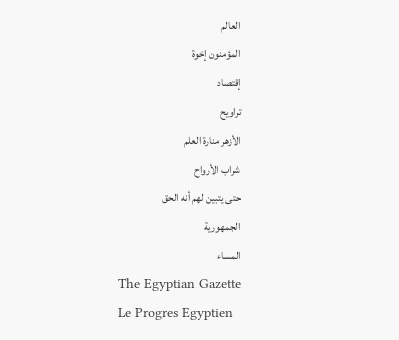العالم
المؤمنون إخوة
إقتصاد
تراويح
الأزهر منارة العلم
شراب الأرواح
حتى يتبين لهم أنه الحق
الجمهورية
المساء
The Egyptian Gazette
Le Progres Egyptien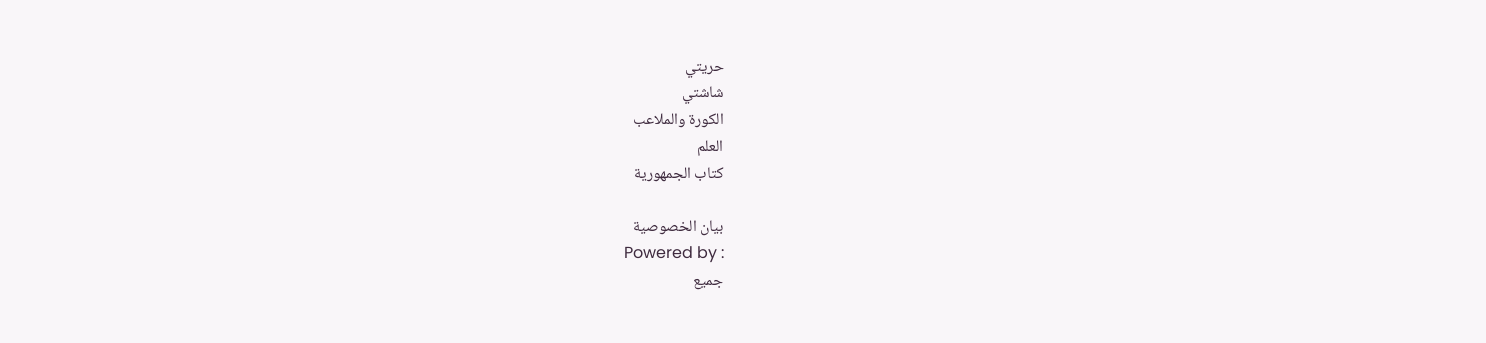حريتي
شاشتي
الكورة والملاعب
العلم
كتاب الجمهورية

بيان الخصوصية
Powered by :
جميع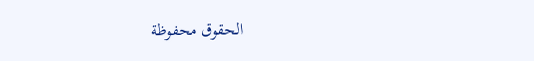الحقوق محفوظة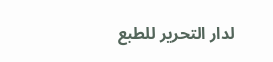لدار التحرير للطبع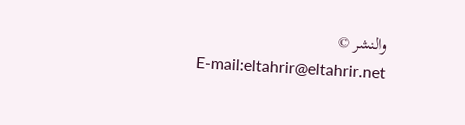والنشر ©
E-mail:eltahrir@eltahrir.net